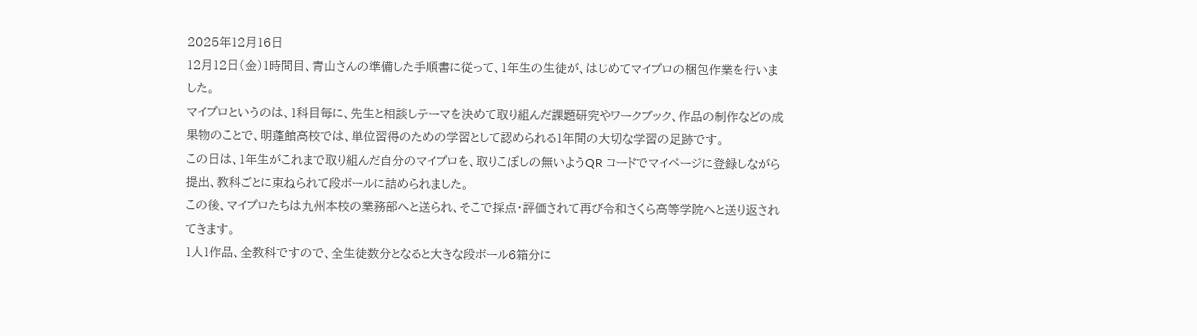2025年12月16日
12月12日(金)1時間目、青山さんの準備した手順書に従って、1年生の生徒が、はじめてマイプロの梱包作業を行いました。
マイプロというのは、1科目毎に、先生と相談しテーマを決めて取り組んだ課題研究やワークブック、作品の制作などの成果物のことで、明蓬館高校では、単位習得のための学習として認められる1年間の大切な学習の足跡です。
この日は、1年生がこれまで取り組んだ自分のマイプロを、取りこぼしの無いようQR コードでマイページに登録しながら提出、教科ごとに束ねられて段ボールに詰められました。
この後、マイプロたちは九州本校の業務部へと送られ、そこで採点・評価されて再び令和さくら高等学院へと送り返されてきます。
1人1作品、全教科ですので、全生徒数分となると大きな段ボール6箱分に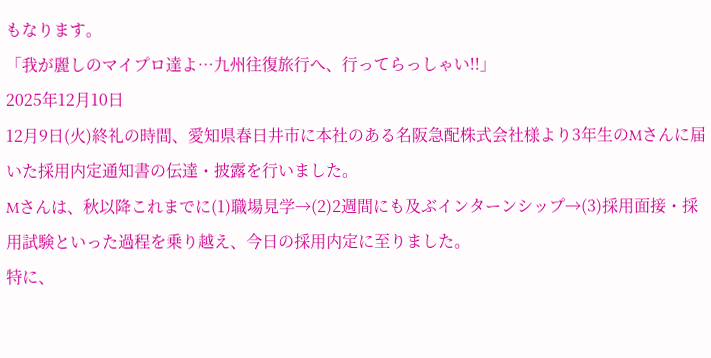もなります。
「我が麗しのマイプロ達よ…九州往復旅行へ、行ってらっしゃい!!」
2025年12月10日
12月9日(火)終礼の時間、愛知県春日井市に本社のある名阪急配株式会社様より3年生のMさんに届いた採用内定通知書の伝達・披露を行いました。
Mさんは、秋以降これまでに(1)職場見学→(2)2週間にも及ぶインターンシップ→(3)採用面接・採用試験といった過程を乗り越え、今日の採用内定に至りました。
特に、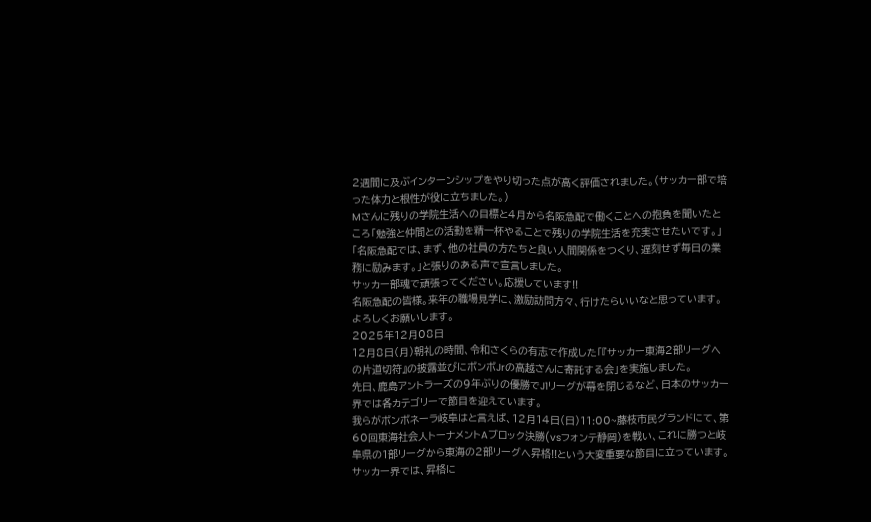2週間に及ぶインターンシップをやり切った点が高く評価されました。(サッカー部で培った体力と根性が役に立ちました。)
Mさんに残りの学院生活への目標と4月から名阪急配で働くことへの抱負を聞いたところ「勉強と仲間との活動を精一杯やることで残りの学院生活を充実させたいです。」「名阪急配では、まず、他の社員の方たちと良い人間関係をつくり、遅刻せず毎日の業務に励みます。」と張りのある声で宣言しました。
サッカー部魂で頑張ってください。応援しています!!
名阪急配の皆様。来年の職場見学に、激励訪問方々、行けたらいいなと思っています。よろしくお願いします。
2025年12月08日
12月8日(月)朝礼の時間、令和さくらの有志で作成した「『サッカー東海2部リーグへの片道切符』の披露並びにボンボJrの高越さんに寄託する会」を実施しました。
先日、鹿島アントラーズの9年ぶりの優勝でJ1リーグが幕を閉じるなど、日本のサッカー界では各カテゴリーで節目を迎えています。
我らがボンボネーラ岐阜はと言えば、12月14日(日)11:00~藤枝市民グランドにて、第60回東海社会人トーナメントAブロック決勝(vsフォンテ静岡)を戦い、これに勝つと岐阜県の1部リーグから東海の2部リーグへ昇格!!という大変重要な節目に立っています。
サッカー界では、昇格に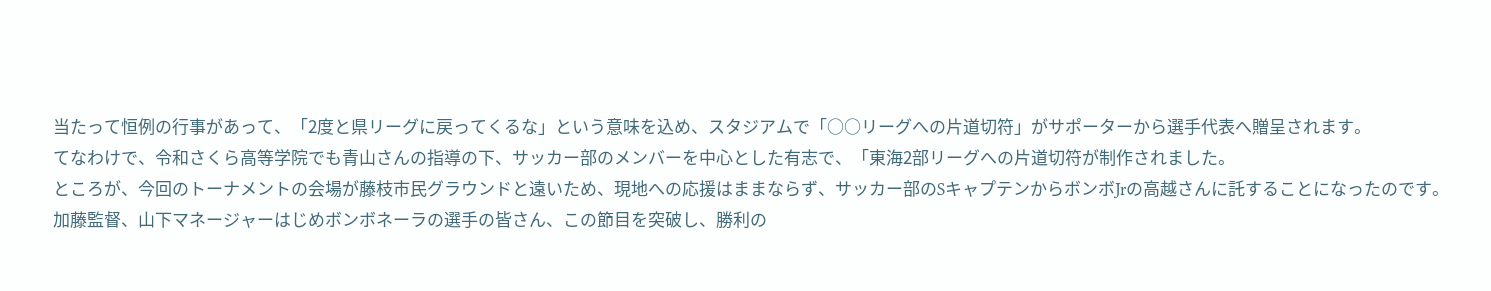当たって恒例の行事があって、「2度と県リーグに戻ってくるな」という意味を込め、スタジアムで「○○リーグへの片道切符」がサポーターから選手代表へ贈呈されます。
てなわけで、令和さくら高等学院でも青山さんの指導の下、サッカー部のメンバーを中心とした有志で、「東海2部リーグへの片道切符が制作されました。
ところが、今回のトーナメントの会場が藤枝市民グラウンドと遠いため、現地への応援はままならず、サッカー部のSキャプテンからボンボJrの高越さんに託することになったのです。
加藤監督、山下マネージャーはじめボンボネーラの選手の皆さん、この節目を突破し、勝利の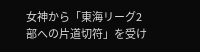女神から「東海リーグ2部への片道切符」を受け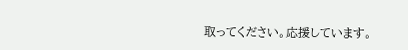取ってください。応援しています。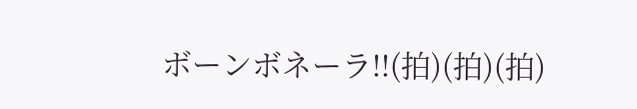ボーンボネーラ!!(拍)(拍)(拍)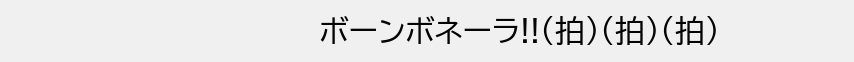ボーンボネーラ!!(拍)(拍)(拍)